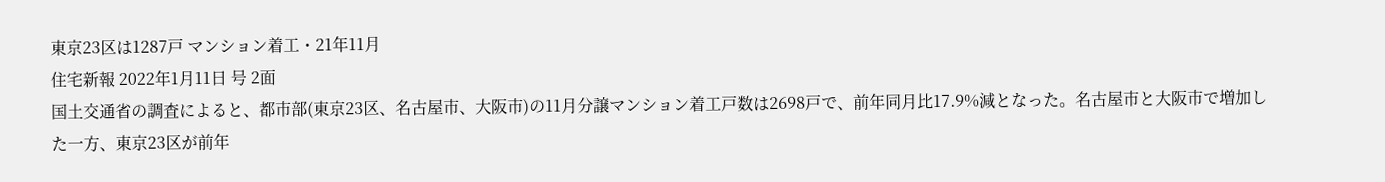東京23区は1287戸 マンション着工・21年11月
住宅新報 2022年1月11日 号 2面
国土交通省の調査によると、都市部(東京23区、名古屋市、大阪市)の11月分譲マンション着工戸数は2698戸で、前年同月比17.9%減となった。名古屋市と大阪市で増加した一方、東京23区が前年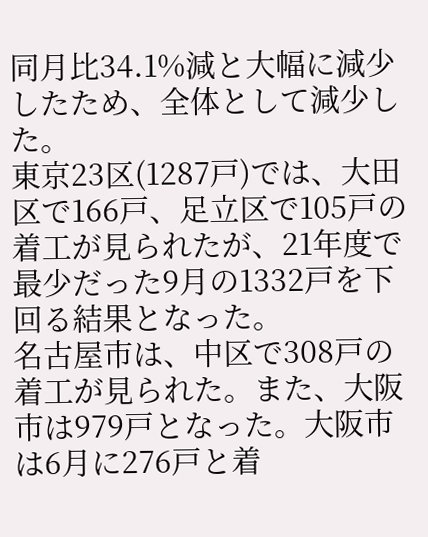同月比34.1%減と大幅に減少したため、全体として減少した。
東京23区(1287戸)では、大田区で166戸、足立区で105戸の着工が見られたが、21年度で最少だった9月の1332戸を下回る結果となった。
名古屋市は、中区で308戸の着工が見られた。また、大阪市は979戸となった。大阪市は6月に276戸と着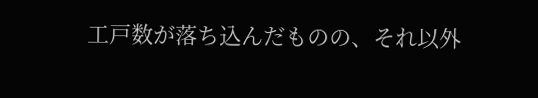工戸数が落ち込んだものの、それ以外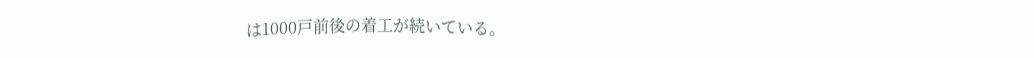は1000戸前後の着工が続いている。